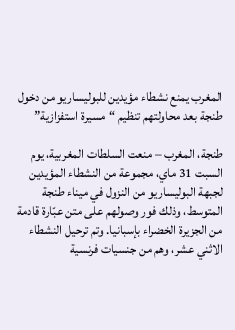المغرب يمنع نشطاء مؤيدين للبوليساريو من دخول طنجة بعد محاولتهم تنظيم “مسيرة استفزازية”

طنجة، المغرب – منعت السلطات المغربية، يوم السبت 31 ماي، مجموعة من النشطاء المؤيدين لجبهة البوليساريو من النزول في ميناء طنجة المتوسط، وذلك فور وصولهم على متن عبّارة قادمة من الجزيرة الخضراء بإسبانيا. وتم ترحيل النشطاء الاثني عشر، وهم من جنسيات فرنسية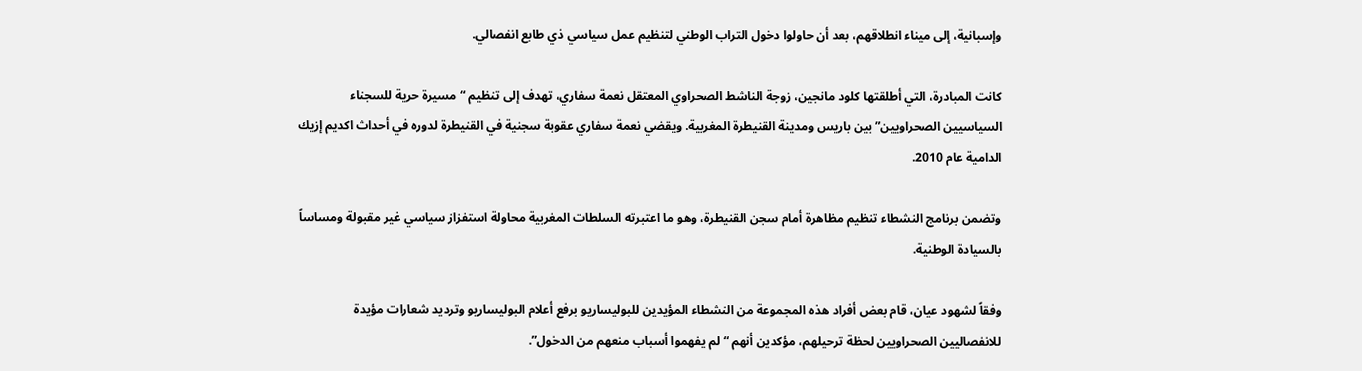وإسبانية، إلى ميناء انطلاقهم، بعد أن حاولوا دخول التراب الوطني لتنظيم عمل سياسي ذي طابع انفصالي.

كانت المبادرة، التي أطلقتها كلود مانجين، زوجة الناشط الصحراوي المعتقل نعمة سفاري، تهدف إلى تنظيم “مسيرة حرية للسجناء السياسيين الصحراويين” بين باريس ومدينة القنيطرة المغربية. ويقضي نعمة سفاري عقوبة سجنية في القنيطرة لدوره في أحداث اكديم إزيك الدامية عام 2010.

وتضمن برنامج النشطاء تنظيم مظاهرة أمام سجن القنيطرة، وهو ما اعتبرته السلطات المغربية محاولة استفزاز سياسي غير مقبولة ومساساً بالسيادة الوطنية.

وفقاً لشهود عيان، قام بعض أفراد هذه المجموعة من النشطاء المؤيدين للبوليساريو برفع أعلام البوليساريو وترديد شعارات مؤيدة للانفصاليين الصحراويين لحظة ترحيلهم، مؤكدين أنهم “لم يفهموا أسباب منعهم من الدخول”.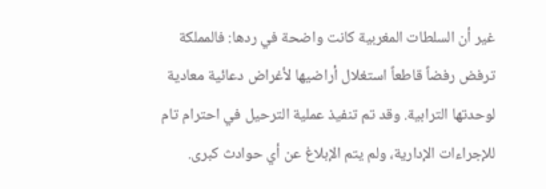غير أن السلطات المغربية كانت واضحة في ردها: فالمملكة ترفض رفضاً قاطعاً استغلال أراضيها لأغراض دعائية معادية لوحدتها الترابية. وقد تم تنفيذ عملية الترحيل في احترام تام للإجراءات الإدارية، ولم يتم الإبلاغ عن أي حوادث كبرى.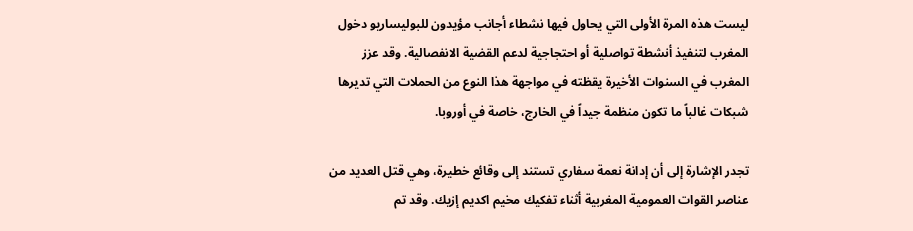ليست هذه المرة الأولى التي يحاول فيها نشطاء أجانب مؤيدون للبوليساريو دخول المغرب لتنفيذ أنشطة تواصلية أو احتجاجية لدعم القضية الانفصالية. وقد عزز المغرب في السنوات الأخيرة يقظته في مواجهة هذا النوع من الحملات التي تديرها شبكات غالباً ما تكون منظمة جيداً في الخارج، خاصة في أوروبا.

تجدر الإشارة إلى أن إدانة نعمة سفاري تستند إلى وقائع خطيرة، وهي قتل العديد من عناصر القوات العمومية المغربية أثناء تفكيك مخيم اكديم إزيك. وقد تم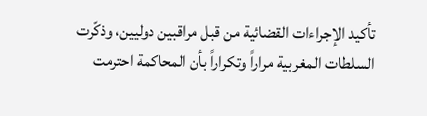تأكيد الإجراءات القضائية من قبل مراقبين دوليين، وذكّرت السلطات المغربية مراراً وتكراراً بأن المحاكمة احترمت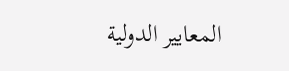المعايير الدولية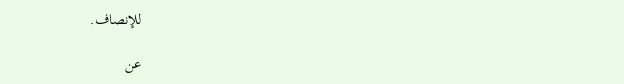للإنصاف.

عن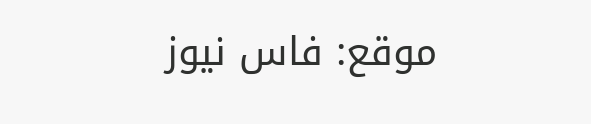موقع: فاس نيوز